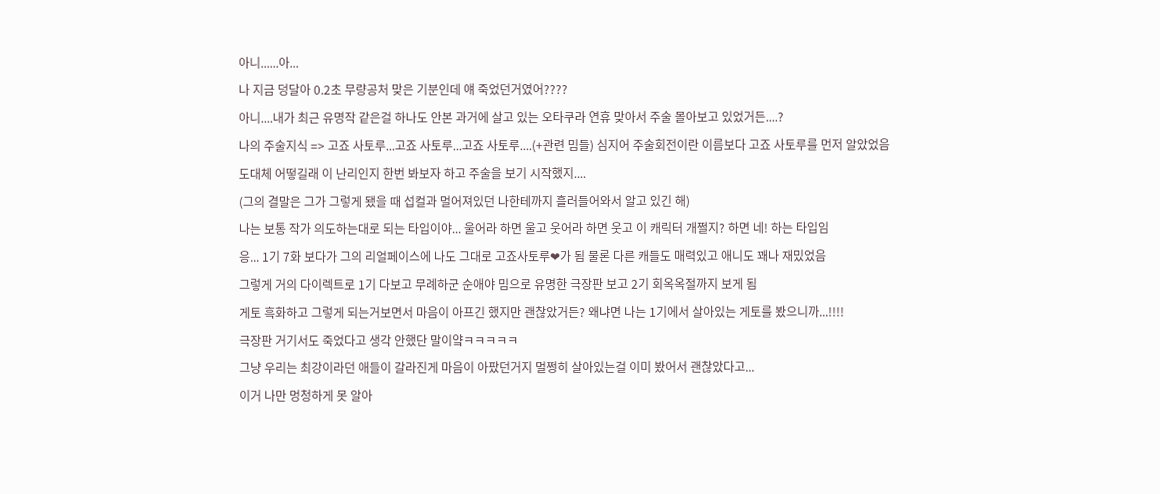아니......아...
나 지금 덩달아 0.2초 무량공처 맞은 기분인데 얘 죽었던거였어????
아니....내가 최근 유명작 같은걸 하나도 안본 과거에 살고 있는 오타쿠라 연휴 맞아서 주술 몰아보고 있었거든....?
나의 주술지식 => 고죠 사토루...고죠 사토루...고죠 사토루....(+관련 밈들) 심지어 주술회전이란 이름보다 고죠 사토루를 먼저 알았었음
도대체 어떻길래 이 난리인지 한번 봐보자 하고 주술을 보기 시작했지....
(그의 결말은 그가 그렇게 됐을 때 섭컬과 멀어져있던 나한테까지 흘러들어와서 알고 있긴 해)
나는 보통 작가 의도하는대로 되는 타입이야... 울어라 하면 울고 웃어라 하면 웃고 이 캐릭터 개쩔지? 하면 네! 하는 타입임
응... 1기 7화 보다가 그의 리얼페이스에 나도 그대로 고죠사토루❤가 됨 물론 다른 캐들도 매력있고 애니도 꽤나 재밌었음
그렇게 거의 다이렉트로 1기 다보고 무례하군 순애야 밈으로 유명한 극장판 보고 2기 회옥옥절까지 보게 됨
게토 흑화하고 그렇게 되는거보면서 마음이 아프긴 했지만 괜찮았거든? 왜냐면 나는 1기에서 살아있는 게토를 봤으니까...!!!!
극장판 거기서도 죽었다고 생각 안했단 말이얔ㅋㅋㅋㅋㅋ
그냥 우리는 최강이라던 애들이 갈라진게 마음이 아팠던거지 멀쩡히 살아있는걸 이미 봤어서 괜찮았다고...
이거 나만 멍청하게 못 알아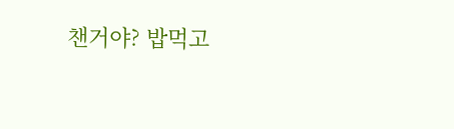챈거야? 밥먹고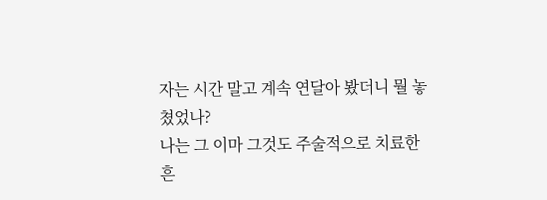자는 시간 말고 계속 연달아 봤더니 뭘 놓쳤었나?
나는 그 이마 그것도 주술적으로 치료한 흔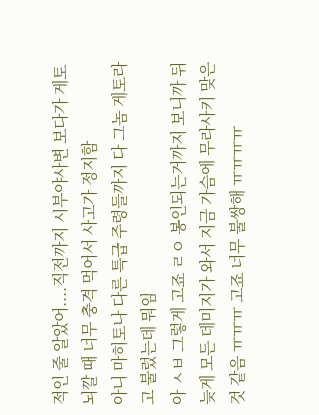적인 줄 알았어....직전까지 시부야사변 보다가 게토 뇌깔 때 너무 충격 먹어서 사고가 정지함
아니 마히토나 다른 특급 주령들까지 다 그놈 게토라고 불렀는데 뭐임
아 ㅅㅂ 그렇게 고죠 ㄹㅇ 봉인되는거까지 보니까 뒤늦게 모든 데미지가 와서 지금 가슴에 무라사키 맞은 것 같음 ㅠㅠㅠ 고죠 너무 불쌍해 ㅠㅠㅠㅠ